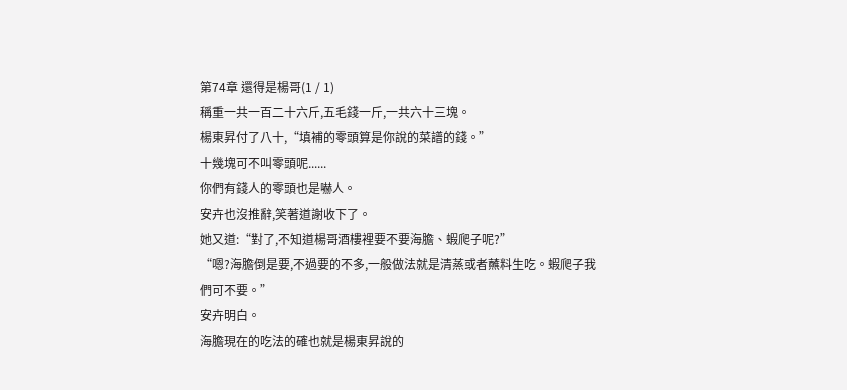第74章 還得是楊哥(1 / 1)
稱重一共一百二十六斤,五毛錢一斤,一共六十三塊。
楊東昇付了八十,“填補的零頭算是你說的菜譜的錢。”
十幾塊可不叫零頭呢......
你們有錢人的零頭也是嚇人。
安卉也沒推辭,笑著道謝收下了。
她又道:“對了,不知道楊哥酒樓裡要不要海膽、蝦爬子呢?”
“嗯?海膽倒是要,不過要的不多,一般做法就是清蒸或者蘸料生吃。蝦爬子我們可不要。”
安卉明白。
海膽現在的吃法的確也就是楊東昇說的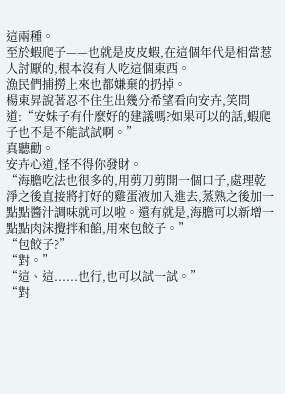這兩種。
至於蝦爬子——也就是皮皮蝦,在這個年代是相當惹人討厭的,根本沒有人吃這個東西。
漁民們捕撈上來也都嫌棄的扔掉。
楊東昇說著忍不住生出幾分希望看向安卉,笑問道:“安妹子有什麼好的建議嗎?如果可以的話,蝦爬子也不是不能試試啊。”
真聽勸。
安卉心道,怪不得你發財。
“海膽吃法也很多的,用剪刀剪開一個口子,處理乾淨之後直接將打好的雞蛋液加入進去,蒸熟之後加一點點醬汁調味就可以啦。還有就是,海膽可以新增一點點肉沫攪拌和餡,用來包餃子。”
“包餃子?”
“對。”
“這、這......也行,也可以試一試。”
“對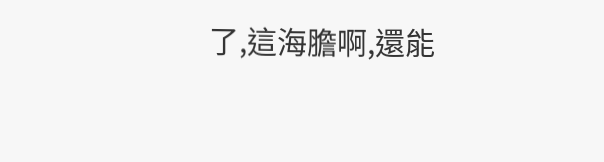了,這海膽啊,還能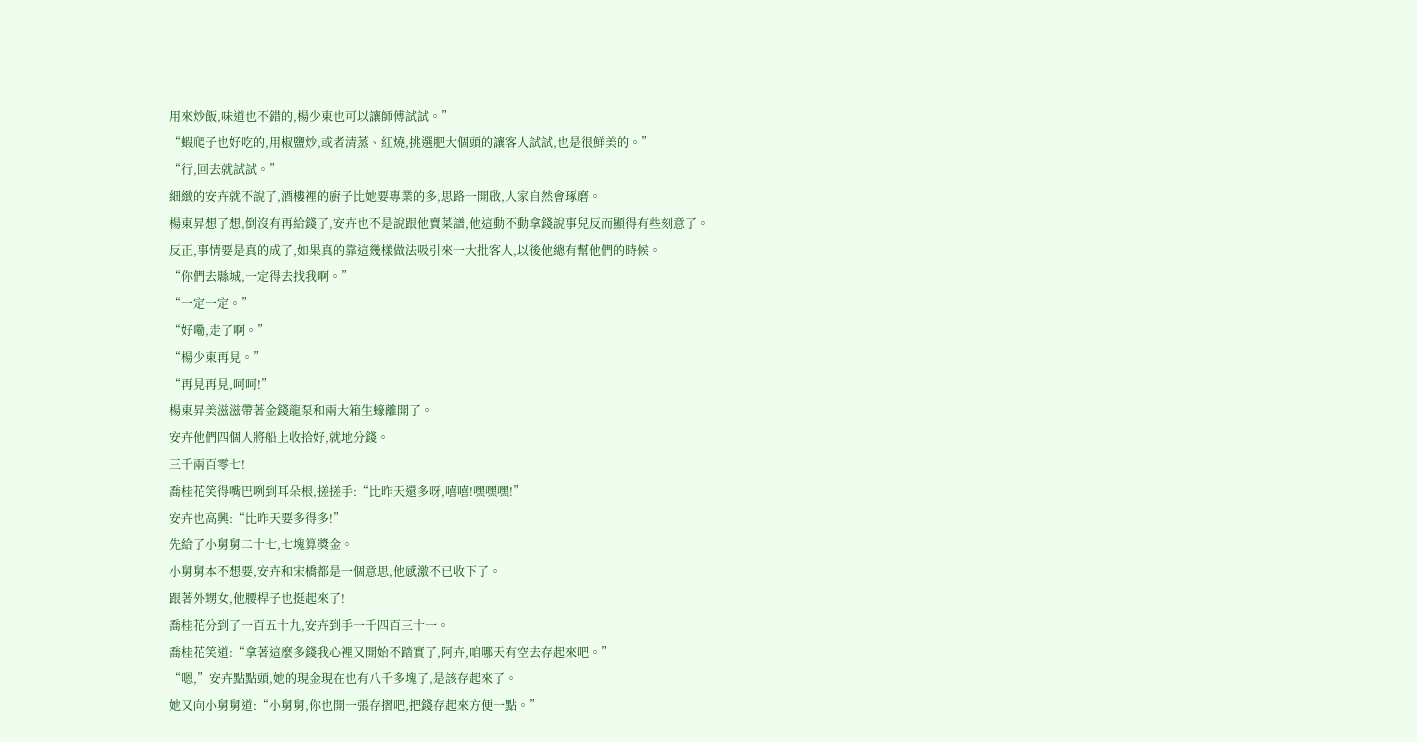用來炒飯,味道也不錯的,楊少東也可以讓師傅試試。”
“蝦爬子也好吃的,用椒鹽炒,或者清蒸、紅燒,挑選肥大個頭的讓客人試試,也是很鮮美的。”
“行,回去就試試。”
細緻的安卉就不說了,酒樓裡的廚子比她要專業的多,思路一開啟,人家自然會琢磨。
楊東昇想了想,倒沒有再給錢了,安卉也不是說跟他賣菜譜,他這動不動拿錢說事兒反而顯得有些刻意了。
反正,事情要是真的成了,如果真的靠這幾樣做法吸引來一大批客人,以後他總有幫他們的時候。
“你們去縣城,一定得去找我啊。”
“一定一定。”
“好嘞,走了啊。”
“楊少東再見。”
“再見再見,呵呵!”
楊東昇美滋滋帶著金錢龍泵和兩大箱生蠔離開了。
安卉他們四個人將船上收拾好,就地分錢。
三千兩百零七!
喬桂花笑得嘴巴咧到耳朵根,搓搓手:“比昨天還多呀,嘻嘻!嘿嘿嘿!”
安卉也高興:“比昨天要多得多!”
先給了小舅舅二十七,七塊算獎金。
小舅舅本不想要,安卉和宋橋都是一個意思,他感激不已收下了。
跟著外甥女,他腰桿子也挺起來了!
喬桂花分到了一百五十九,安卉到手一千四百三十一。
喬桂花笑道:“拿著這麼多錢我心裡又開始不踏實了,阿卉,咱哪天有空去存起來吧。”
“嗯,”安卉點點頭,她的現金現在也有八千多塊了,是該存起來了。
她又向小舅舅道:“小舅舅,你也開一張存摺吧,把錢存起來方便一點。”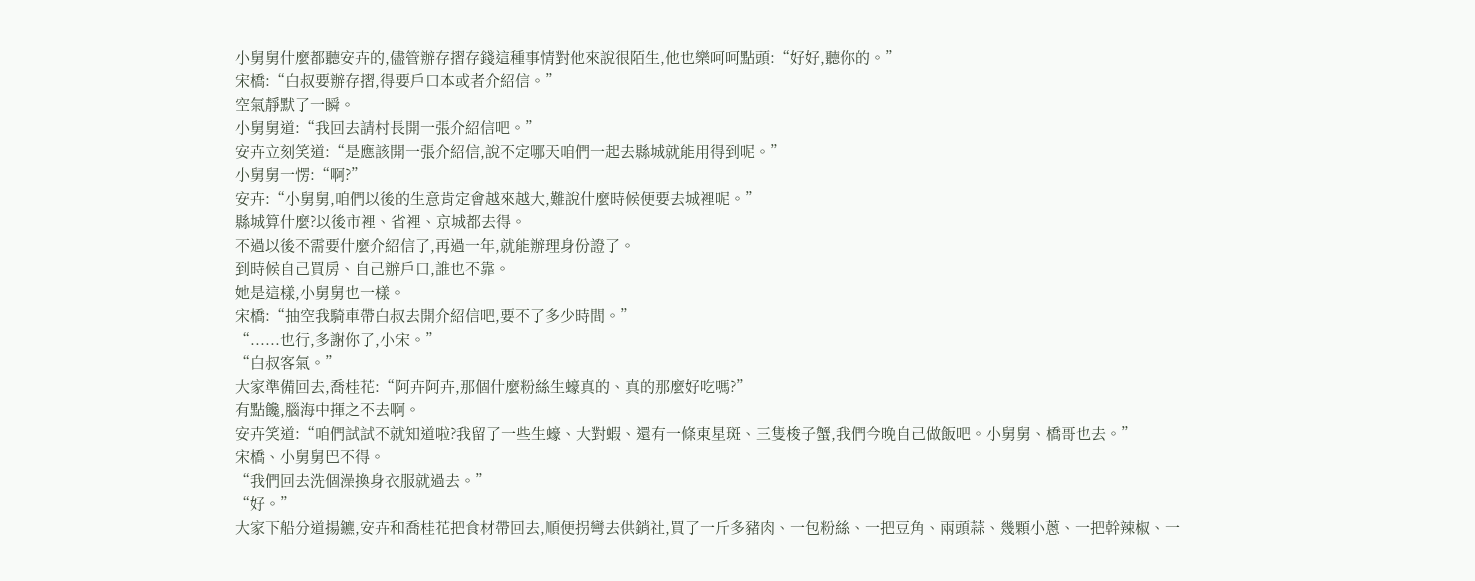小舅舅什麼都聽安卉的,儘管辦存摺存錢這種事情對他來說很陌生,他也樂呵呵點頭:“好好,聽你的。”
宋橋:“白叔要辦存摺,得要戶口本或者介紹信。”
空氣靜默了一瞬。
小舅舅道:“我回去請村長開一張介紹信吧。”
安卉立刻笑道:“是應該開一張介紹信,說不定哪天咱們一起去縣城就能用得到呢。”
小舅舅一愣:“啊?”
安卉:“小舅舅,咱們以後的生意肯定會越來越大,難說什麼時候便要去城裡呢。”
縣城算什麼?以後市裡、省裡、京城都去得。
不過以後不需要什麼介紹信了,再過一年,就能辦理身份證了。
到時候自己買房、自己辦戶口,誰也不靠。
她是這樣,小舅舅也一樣。
宋橋:“抽空我騎車帶白叔去開介紹信吧,要不了多少時間。”
“......也行,多謝你了,小宋。”
“白叔客氣。”
大家準備回去,喬桂花:“阿卉阿卉,那個什麼粉絲生蠔真的、真的那麼好吃嗎?”
有點饞,腦海中揮之不去啊。
安卉笑道:“咱們試試不就知道啦?我留了一些生蠔、大對蝦、還有一條東星斑、三隻梭子蟹,我們今晚自己做飯吧。小舅舅、橋哥也去。”
宋橋、小舅舅巴不得。
“我們回去洗個澡換身衣服就過去。”
“好。”
大家下船分道揚鑣,安卉和喬桂花把食材帶回去,順便拐彎去供銷社,買了一斤多豬肉、一包粉絲、一把豆角、兩頭蒜、幾顆小蔥、一把幹辣椒、一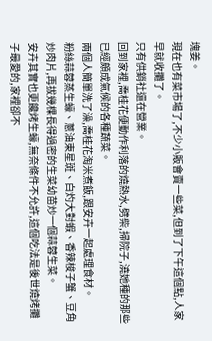塊姜。
現在也有菜市場了,不少小販會賣一些菜,但到了下午這個點,人家早就收攤了。
只有供銷社還在營業。
回到家裡,喬桂花便動作利落的燒熱水,劈柴,掃院子,澆她種的那些已經頗成氣候的各種蔬菜。
兩個人簡單洗了澡,喬桂花淘米煮飯,跟安卉一起處理食材。
粉絲蒜蓉蒸生蠔、蔥油東星斑、白灼大對蝦、香辣梭子蟹、豆角炒肉片,再拔幾棵長得過密的生菜幼苗炒一個蒜蓉生菜。
安卉其實也更饞烤生蠔,無奈條件不允許,這個吃法是後世燒烤攤子最愛的,家裡卻不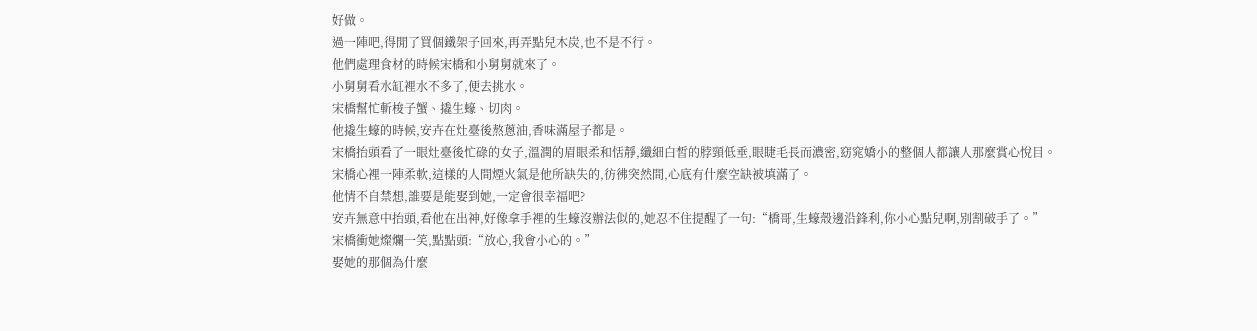好做。
過一陣吧,得閒了買個鐵架子回來,再弄點兒木炭,也不是不行。
他們處理食材的時候宋橋和小舅舅就來了。
小舅舅看水缸裡水不多了,便去挑水。
宋橋幫忙斬梭子蟹、撬生蠔、切肉。
他撬生蠔的時候,安卉在灶臺後熬蔥油,香味滿屋子都是。
宋橋抬頭看了一眼灶臺後忙碌的女子,溫潤的眉眼柔和恬靜,纖細白皙的脖頸低垂,眼睫毛長而濃密,窈窕嬌小的整個人都讓人那麼賞心悅目。
宋橋心裡一陣柔軟,這樣的人間煙火氣是他所缺失的,彷彿突然間,心底有什麼空缺被填滿了。
他情不自禁想,誰要是能娶到她,一定會很幸福吧?
安卉無意中抬頭,看他在出神,好像拿手裡的生蠔沒辦法似的,她忍不住提醒了一句:“橋哥,生蠔殼邊沿鋒利,你小心點兒啊,別割破手了。”
宋橋衝她燦爛一笑,點點頭:“放心,我會小心的。”
娶她的那個為什麼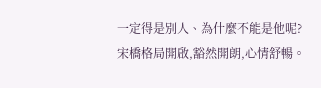一定得是別人、為什麼不能是他呢?
宋橋格局開啟,豁然開朗,心情舒暢。